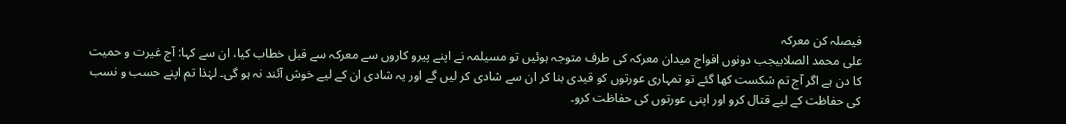فیصلہ کن معرکہ
علی محمد الصلابیجب دونوں افواج میدان معرکہ کی طرف متوجہ ہوئیں تو مسیلمہ نے اپنے پیرو کاروں سے معرکہ سے قبل خطاب کیا، ان سے کہا: آج غیرت و حمیت کا دن ہے اگر آج تم شکست کھا گئے تو تمہاری عورتوں کو قیدی بنا کر ان سے شادی کر لیں گے اور یہ شادی ان کے لیے خوش آئند نہ ہو گی۔ لہٰذا تم اپنے حسب و نسب کی حفاظت کے لیے قتال کرو اور اپنی عورتوں کی حفاظت کرو۔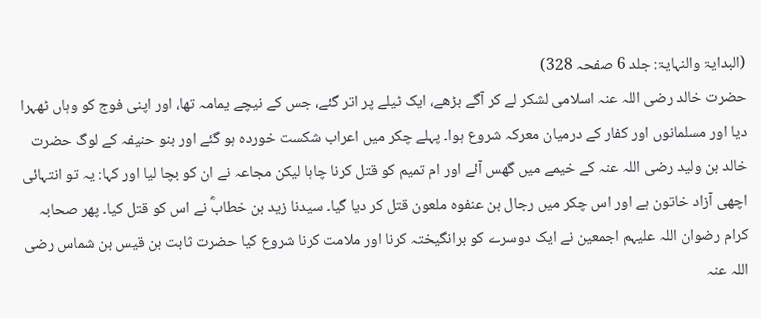(البدایۃ والنہایۃ: جلد 6 صفحہ 328)
حضرت خالد رضی اللہ عنہ اسلامی لشکر لے کر آگے بڑھے، ایک ٹیلے پر اتر گئے، جس کے نیچے یمامہ تھا، اور اپنی فوج کو وہاں ٹھہرا دیا اور مسلمانوں اور کفار کے درمیان معرکہ شروع ہوا۔ پہلے چکر میں اعراب شکست خوردہ ہو گئے اور بنو حنیفہ کے لوگ حضرت خالد بن ولید رضی اللہ عنہ کے خیمے میں گھس آئے اور ام تمیم کو قتل کرنا چاہا لیکن مجاعہ نے ان کو بچا لیا اور کہا: یہ تو انتہائی اچھی آزاد خاتون ہے اور اس چکر میں رجال بن عنفوہ ملعون قتل کر دیا گیا۔ سیدنا زید بن خطابؓ نے اس کو قتل کیا۔ پھر صحابہ کرام رضوان اللہ علیہم اجمعین نے ایک دوسرے کو برانگیختہ کرنا اور ملامت کرنا شروع کیا حضرت ثابت بن قیس بن شماس رضی اللہ عنہ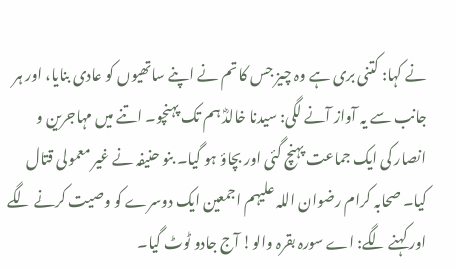نے کہا: کتنی بری ہے وہ چیز جس کا تم نے اپنے ساتھیوں کو عادی بنایا، اور ہر جانب سے یہ آواز آنے لگی: سیدنا خالدؓ ہم تک پہنچو۔ اتنے میں مہاجرین و انصار کی ایک جماعت پہنچ گئی اور بچاؤ ہو گیا۔ بنو حنیفہ نے غیر معمولی قتال کیا۔ صحابہ کرام رضوان اللہ علیہم اجمعین ایک دوسرے کو وصیت کرنے لگے اور کہنے لگے: اے سورہ بقرہ والو! آج جادو ٹوٹ گیا۔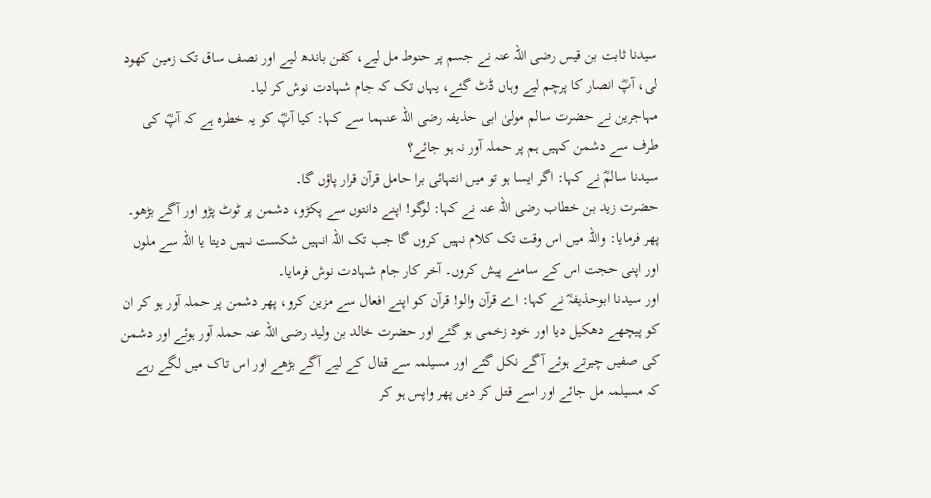سیدنا ثابت بن قیس رضی اللہ عنہ نے جسم پر حنوط مل لیے، کفن باندھ لیے اور نصف ساق تک زمین کھود لی، آپؓ انصار کا پرچم لیے وہاں ڈٹ گئے، یہاں تک کہ جام شہادت نوش کر لیا۔
مہاجرین نے حضرت سالم مولیٰ ابی حذیفہ رضی اللہ عنہما سے کہا: کیا آپؓ کو یہ خطرہ ہے کہ آپؓ کی طرف سے دشمن کہیں ہم پر حملہ آور نہ ہو جائے؟
سیدنا سالمؓ نے کہا: اگر ایسا ہو تو میں انتہائی برا حامل قرآن قرار پاؤں گا۔
حضرت زید بن خطاب رضی اللہ عنہ نے کہا: لوگو! اپنے دانتوں سے پکڑو، دشمن پر ٹوٹ پڑو اور آگے بڑھو۔
پھر فرمایا: واللہ میں اس وقت تک کلام نہیں کروں گا جب تک اللہ انہیں شکست نہیں دیتا یا اللہ سے ملوں اور اپنی حجت اس کے سامنے پیش کروں۔ آخر کار جام شہادت نوش فرمایا۔
اور سیدنا ابوحذیفہؓ نے کہا: اے قرآن والو! قرآن کو اپنے افعال سے مزین کرو، پھر دشمن پر حملہ آور ہو کر ان کو پیچھے دھکیل دیا اور خود زخمی ہو گئے اور حضرت خالد بن ولید رضی اللہ عنہ حملہ آور ہوئے اور دشمن کی صفیں چیرتے ہوئے آگے نکل گئے اور مسیلمہ سے قتال کے لیے آگے بڑھے اور اس تاک میں لگے رہے کہ مسیلمہ مل جائے اور اسے قتل کر دیں پھر واپس ہو کر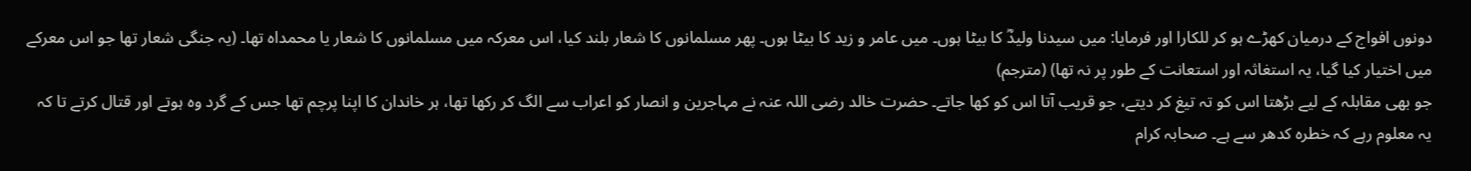دونوں افواج کے درمیان کھڑے ہو کر للکارا اور فرمایا: میں سیدنا ولیدؓ کا بیٹا ہوں۔ میں عامر و زید کا بیٹا ہوں۔ پھر مسلمانوں کا شعار بلند کیا، اس معرکہ میں مسلمانوں کا شعار یا محمداہ تھا۔ (یہ جنگی شعار تھا جو اس معرکے میں اختیار کیا گیا، یہ استغاثہ اور استعانت کے طور پر نہ تھا) (مترجم)
جو بھی مقابلہ کے لیے بڑھتا اس کو تہ تیغ کر دیتے، جو قریب آتا اس کو کھا جاتے۔ حضرت خالد رضی اللہ عنہ نے مہاجرین و انصار کو اعراب سے الگ کر رکھا تھا، ہر خاندان کا اپنا پرچم تھا جس کے گرد وہ ہوتے اور قتال کرتے تا کہ یہ معلوم رہے کہ خطرہ کدھر سے ہے۔ صحابہ کرام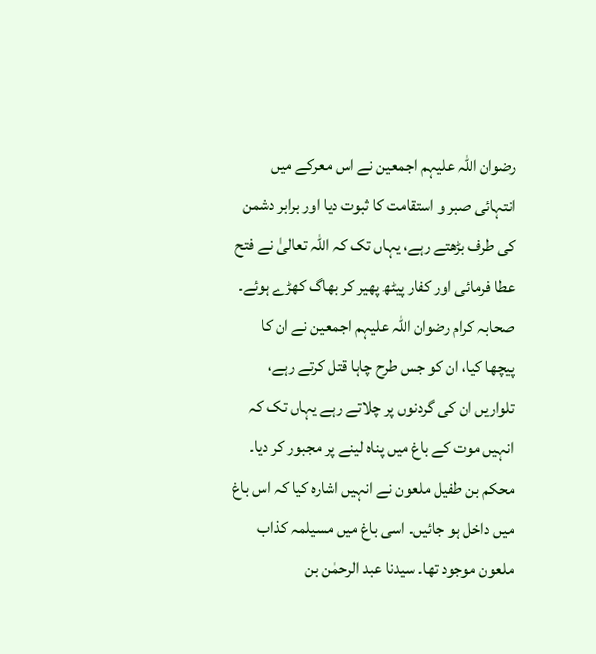رضوان اللہ علیہم اجمعین نے اس معرکے میں انتہائی صبر و استقامت کا ثبوت دیا اور برابر دشمن کی طرف بڑھتے رہے، یہاں تک کہ اللہ تعالیٰ نے فتح عطا فرمائی اور کفار پیٹھ پھیر کر بھاگ کھڑے ہوئے۔ صحابہ کرام رضوان اللہ علیہم اجمعین نے ان کا پیچھا کیا، ان کو جس طرح چاہا قتل کرتے رہے، تلواریں ان کی گردنوں پر چلاتے رہے یہاں تک کہ انہیں موت کے باغ میں پناہ لینے پر مجبور کر دیا۔ محکم بن طفیل ملعون نے انہیں اشارہ کیا کہ اس باغ میں داخل ہو جائیں۔ اسی باغ میں مسیلمہ کذاب ملعون موجود تھا۔ سیدنا عبد الرحمٰن بن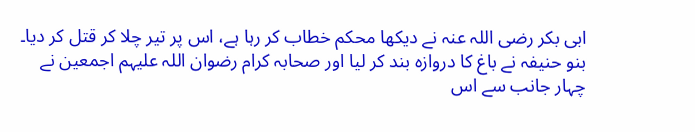ابی بکر رضی اللہ عنہ نے دیکھا محکم خطاب کر رہا ہے، اس پر تیر چلا کر قتل کر دیا۔ بنو حنیفہ نے باغ کا دروازہ بند کر لیا اور صحابہ کرام رضوان اللہ علیہم اجمعین نے چہار جانب سے اس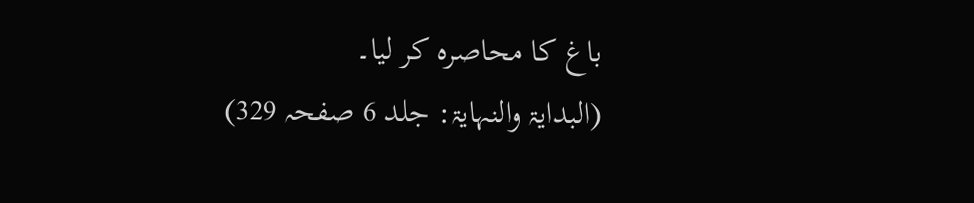باغ کا محاصرہ کر لیا۔
(البدایۃ والنہایۃ: جلد 6 صفحہ 329)